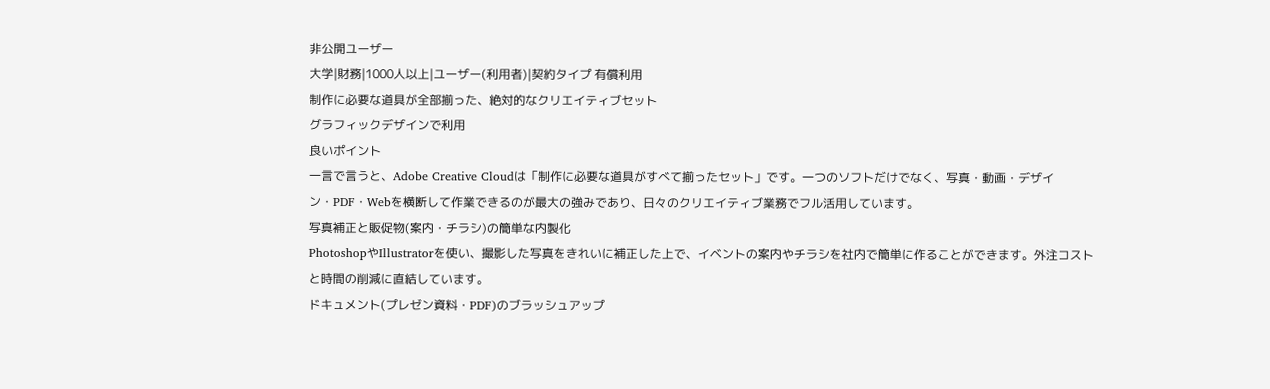非公開ユーザー
大学|財務|1000人以上|ユーザー(利用者)|契約タイプ 有償利用
制作に必要な道具が全部揃った、絶対的なクリエイティブセット
グラフィックデザインで利用
良いポイント
一言で言うと、Adobe Creative Cloudは「制作に必要な道具がすべて揃ったセット」です。一つのソフトだけでなく、写真・動画・デザイン・PDF・Webを横断して作業できるのが最大の強みであり、日々のクリエイティブ業務でフル活用しています。
写真補正と販促物(案内・チラシ)の簡単な内製化
PhotoshopやIllustratorを使い、撮影した写真をきれいに補正した上で、イベントの案内やチラシを社内で簡単に作ることができます。外注コストと時間の削減に直結しています。
ドキュメント(プレゼン資料・PDF)のブラッシュアップ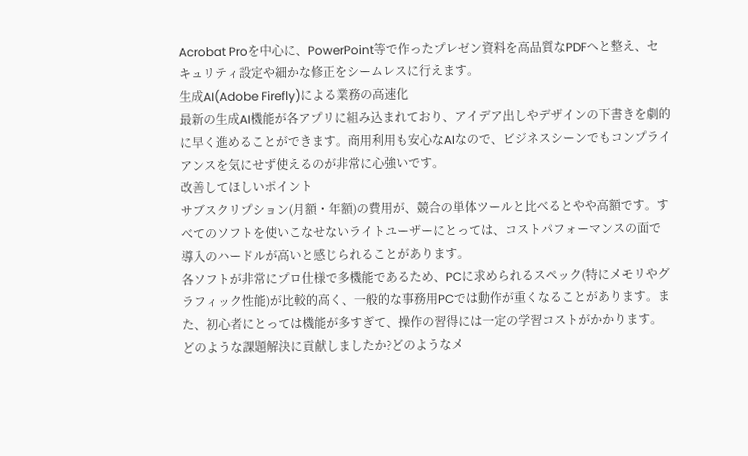Acrobat Proを中心に、PowerPoint等で作ったプレゼン資料を高品質なPDFへと整え、セキュリティ設定や細かな修正をシームレスに行えます。
生成AI(Adobe Firefly)による業務の高速化
最新の生成AI機能が各アプリに組み込まれており、アイデア出しやデザインの下書きを劇的に早く進めることができます。商用利用も安心なAIなので、ビジネスシーンでもコンプライアンスを気にせず使えるのが非常に心強いです。
改善してほしいポイント
サブスクリプション(月額・年額)の費用が、競合の単体ツールと比べるとやや高額です。すべてのソフトを使いこなせないライトユーザーにとっては、コストパフォーマンスの面で導入のハードルが高いと感じられることがあります。
各ソフトが非常にプロ仕様で多機能であるため、PCに求められるスペック(特にメモリやグラフィック性能)が比較的高く、一般的な事務用PCでは動作が重くなることがあります。また、初心者にとっては機能が多すぎて、操作の習得には一定の学習コストがかかります。
どのような課題解決に貢献しましたか?どのようなメ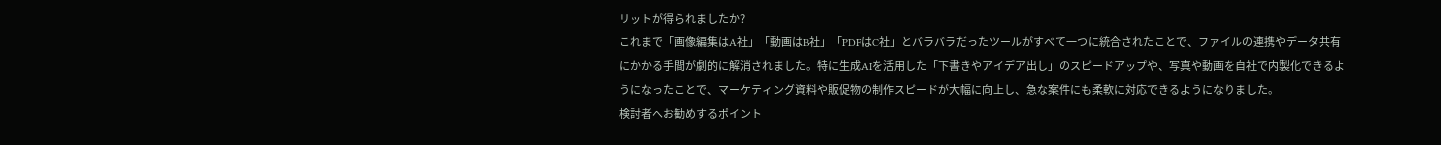リットが得られましたか?
これまで「画像編集はA社」「動画はB社」「PDFはC社」とバラバラだったツールがすべて一つに統合されたことで、ファイルの連携やデータ共有にかかる手間が劇的に解消されました。特に生成AIを活用した「下書きやアイデア出し」のスピードアップや、写真や動画を自社で内製化できるようになったことで、マーケティング資料や販促物の制作スピードが大幅に向上し、急な案件にも柔軟に対応できるようになりました。
検討者へお勧めするポイント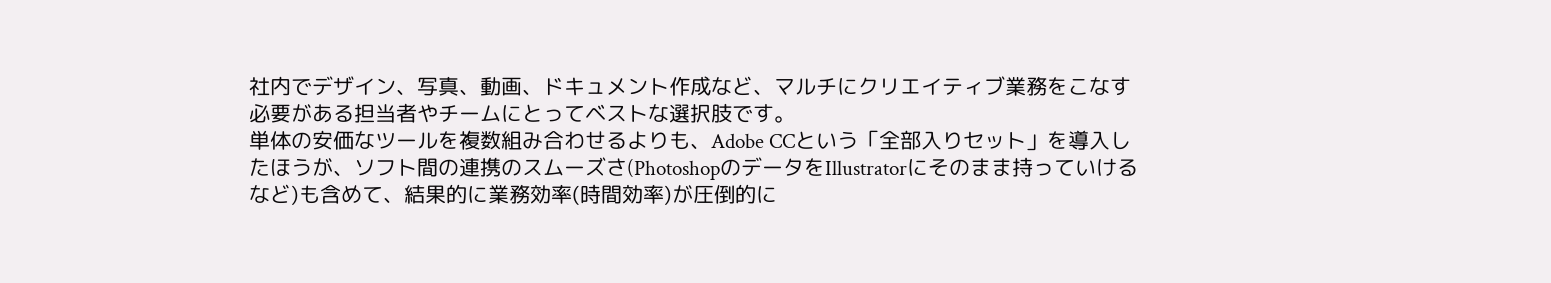社内でデザイン、写真、動画、ドキュメント作成など、マルチにクリエイティブ業務をこなす必要がある担当者やチームにとってベストな選択肢です。
単体の安価なツールを複数組み合わせるよりも、Adobe CCという「全部入りセット」を導入したほうが、ソフト間の連携のスムーズさ(PhotoshopのデータをIllustratorにそのまま持っていけるなど)も含めて、結果的に業務効率(時間効率)が圧倒的に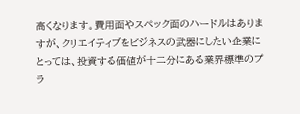高くなります。費用面やスペック面のハードルはありますが、クリエイティブをビジネスの武器にしたい企業にとっては、投資する価値が十二分にある業界標準のプラ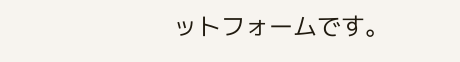ットフォームです。